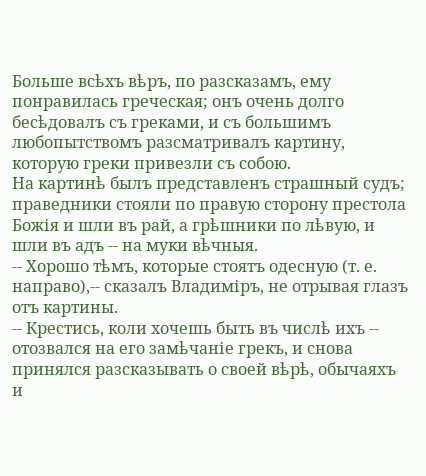Больше всѣхъ вѣръ, по разсказамъ, ему понравилась греческая; онъ очень долго бесѣдовалъ съ греками, и съ большимъ любопытствомъ разсматривалъ картину, которую греки привезли съ собою.
На картинѣ былъ представленъ страшный судъ; праведники стояли по правую сторону престола Божія и шли въ рай, а грѣшники по лѣвую, и шли въ адъ -- на муки вѣчныя.
-- Хорошо тѣмъ, которые стоятъ одесную (т. е. направо),-- сказалъ Владиміръ, не отрывая глазъ отъ картины.
-- Крестись, коли хочешь быть въ числѣ ихъ -- отозвался на его замѣчаніе грекъ, и снова принялся разсказывать о своей вѣрѣ, обычаяхъ и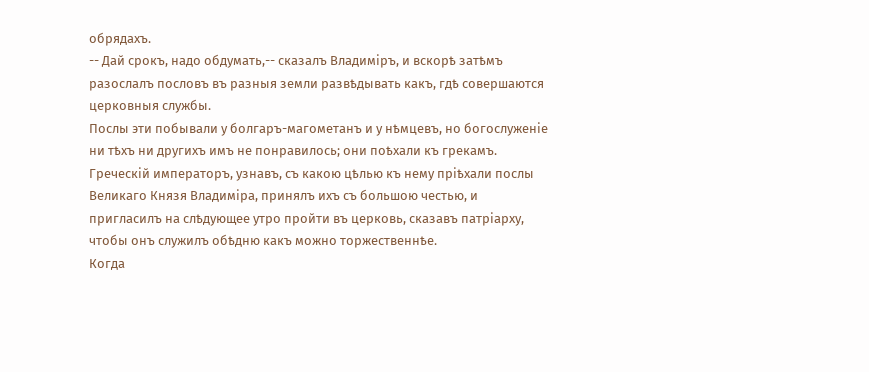обрядахъ.
-- Дай срокъ, надо обдумать,-- сказалъ Владиміръ, и вскорѣ затѣмъ разослалъ пословъ въ разныя земли развѣдывать какъ, гдѣ совершаются церковныя службы.
Послы эти побывали у болгаръ-магометанъ и у нѣмцевъ, но богослуженіе ни тѣхъ ни другихъ имъ не понравилось; они поѣхали къ грекамъ.
Греческій императоръ, узнавъ, съ какою цѣлью къ нему пріѣхали послы Великаго Князя Владиміра, принялъ ихъ съ большою честью, и пригласилъ на слѣдующее утро пройти въ церковь, сказавъ патріарху, чтобы онъ служилъ обѣдню какъ можно торжественнѣе.
Когда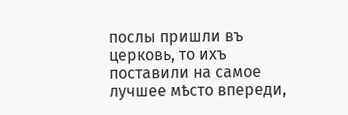послы пришли въ церковь, то ихъ поставили на самое лучшее мѣсто впереди,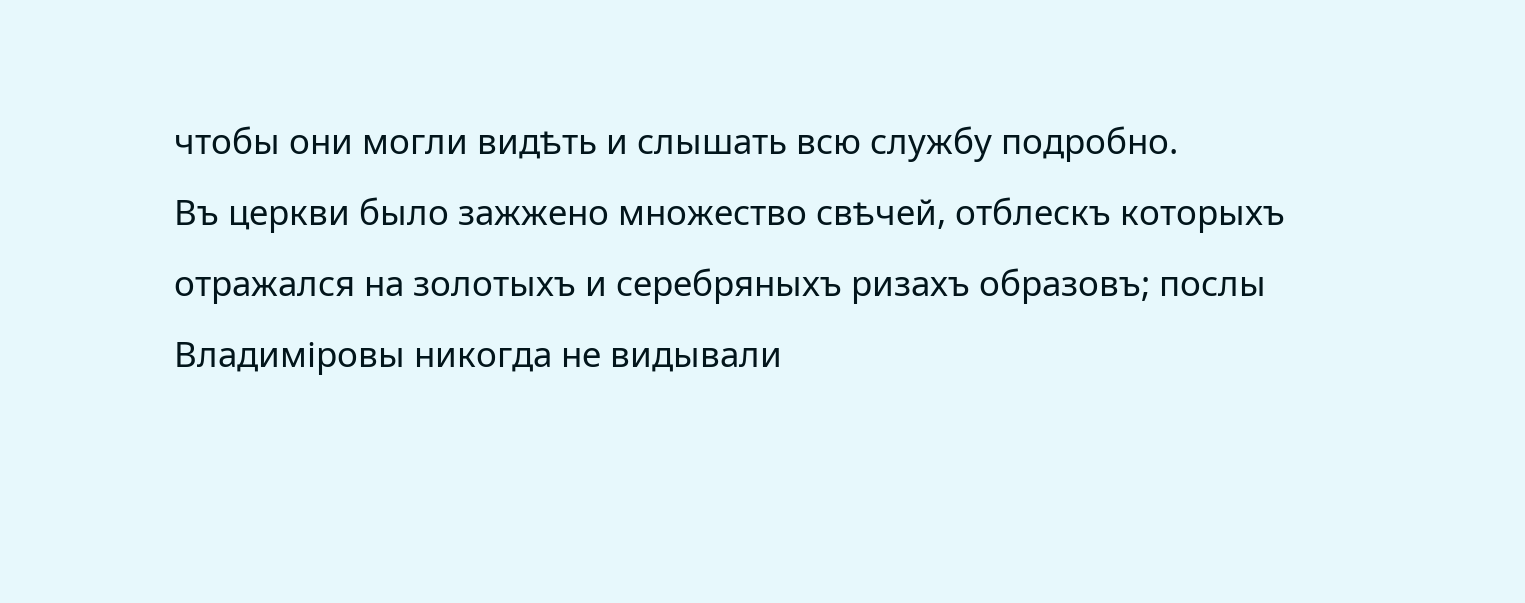чтобы они могли видѣть и слышать всю службу подробно.
Въ церкви было зажжено множество свѣчей, отблескъ которыхъ отражался на золотыхъ и серебряныхъ ризахъ образовъ; послы Владиміровы никогда не видывали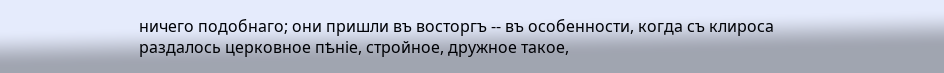ничего подобнаго; они пришли въ восторгъ -- въ особенности, когда съ клироса раздалось церковное пѣніе, стройное, дружное такое,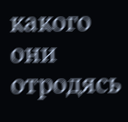какого они отродясь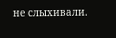не слыхивали.